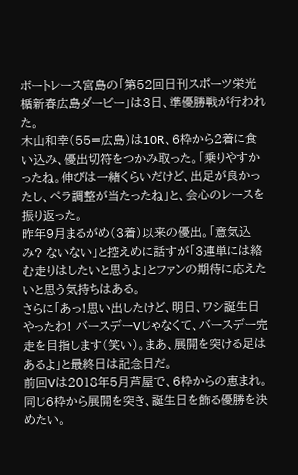ボートレース宮島の「第52回日刊スポーツ栄光楯新春広島ダービー」は3日、準優勝戦が行われた。
木山和幸(55=広島)は10R、6枠から2着に食い込み、優出切符をつかみ取った。「乗りやすかったね。伸びは一緒くらいだけど、出足が良かったし、ペラ調整が当たったね」と、会心のレースを振り返った。
昨年9月まるがめ(3着)以来の優出。「意気込み? ないない」と控えめに話すが「3連単には絡む走りはしたいと思うよ」とファンの期待に応えたいと思う気持ちはある。
さらに「あっ!思い出したけど、明日、ワシ誕生日やったわ! バースデーVじゃなくて、バースデー完走を目指します(笑い)。まあ、展開を突ける足はあるよ」と最終日は記念日だ。
前回Vは2018年5月芦屋で、6枠からの恵まれ。同じ6枠から展開を突き、誕生日を飾る優勝を決めたい。